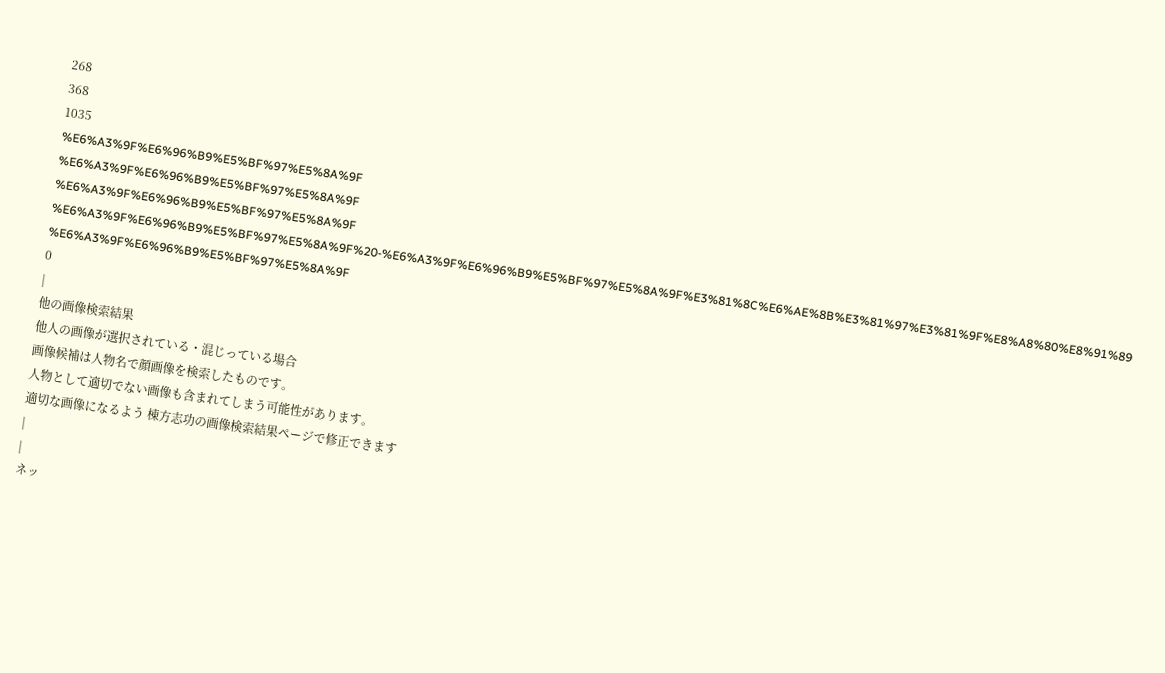268
368
1035
%E6%A3%9F%E6%96%B9%E5%BF%97%E5%8A%9F
%E6%A3%9F%E6%96%B9%E5%BF%97%E5%8A%9F
%E6%A3%9F%E6%96%B9%E5%BF%97%E5%8A%9F
%E6%A3%9F%E6%96%B9%E5%BF%97%E5%8A%9F%20-%E6%A3%9F%E6%96%B9%E5%BF%97%E5%8A%9F%E3%81%8C%E6%AE%8B%E3%81%97%E3%81%9F%E8%A8%80%E8%91%89
%E6%A3%9F%E6%96%B9%E5%BF%97%E5%8A%9F
0
|
他の画像検索結果
他人の画像が選択されている・混じっている場合
画像候補は人物名で顔画像を検索したものです。
人物として適切でない画像も含まれてしまう可能性があります。
適切な画像になるよう 棟方志功の画像検索結果ページで修正できます
|
|
ネッ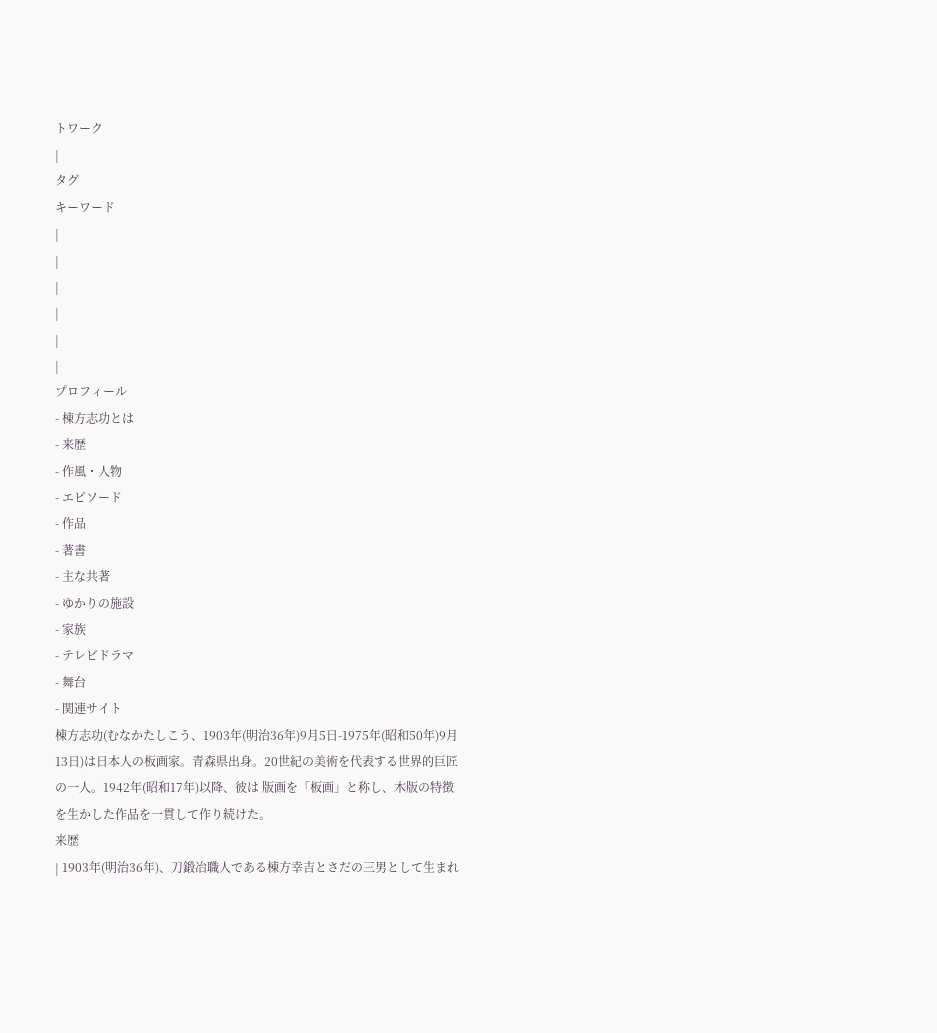トワーク
|
タグ
キーワード
|
|
|
|
|
|
プロフィール
- 棟方志功とは
- 来歴
- 作風・人物
- エピソード
- 作品
- 著書
- 主な共著
- ゆかりの施設
- 家族
- テレビドラマ
- 舞台
- 関連サイト
棟方志功(むなかたしこう、1903年(明治36年)9月5日-1975年(昭和50年)9月13日)は日本人の板画家。青森県出身。20世紀の美術を代表する世界的巨匠の一人。1942年(昭和17年)以降、彼は 版画を「板画」と称し、木版の特徴を生かした作品を一貫して作り続けた。
来歴
| 1903年(明治36年)、刀鍛冶職人である棟方幸吉とさだの三男として生まれ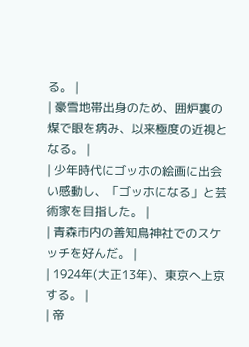る。 |
| 豪雪地帯出身のため、囲炉裏の煤で眼を病み、以来極度の近視となる。 |
| 少年時代にゴッホの絵画に出会い感動し、「ゴッホになる」と芸術家を目指した。 |
| 青森市内の善知鳥神社でのスケッチを好んだ。 |
| 1924年(大正13年)、東京へ上京する。 |
| 帝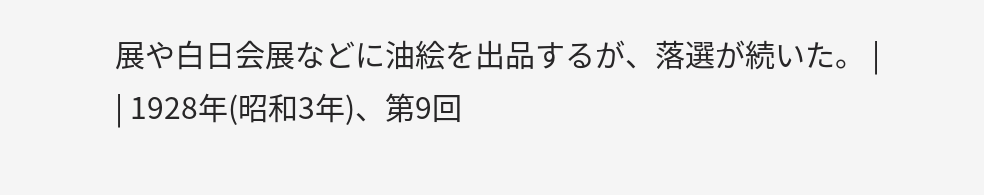展や白日会展などに油絵を出品するが、落選が続いた。 |
| 1928年(昭和3年)、第9回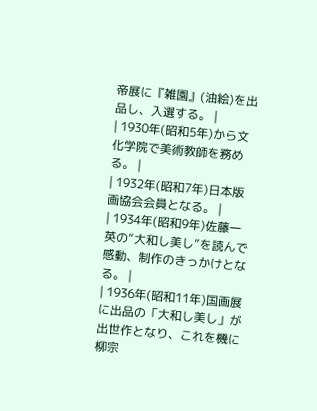帝展に『雑園』(油絵)を出品し、入選する。 |
| 1930年(昭和5年)から文化学院で美術教師を務める。 |
| 1932年(昭和7年)日本版画協会会員となる。 |
| 1934年(昭和9年)佐藤一英の“大和し美し”を読んで感動、制作のきっかけとなる。 |
| 1936年(昭和11年)国画展に出品の「大和し美し」が出世作となり、これを機に柳宗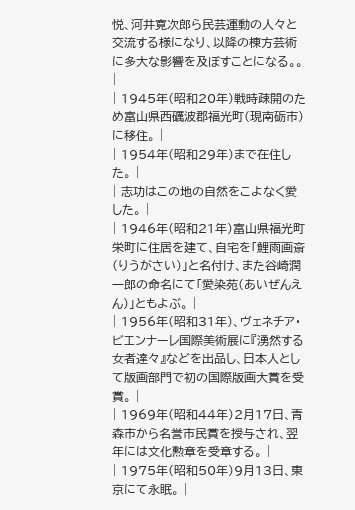悦、河井寛次郎ら民芸運動の人々と交流する様になり、以降の棟方芸術に多大な影響を及ぼすことになる。。 |
| 1945年(昭和20年)戦時疎開のため富山県西礪波郡福光町(現南砺市)に移住。 |
| 1954年(昭和29年)まで在住した。 |
| 志功はこの地の自然をこよなく愛した。 |
| 1946年(昭和21年)富山県福光町栄町に住居を建て、自宅を「鯉雨画斎(りうがさい)」と名付け、また谷崎潤一郎の命名にて「愛染苑(あいぜんえん)」ともよぶ。 |
| 1956年(昭和31年)、ヴェネチア・ビエンナーレ国際美術展に『湧然する女者達々』などを出品し、日本人として版画部門で初の国際版画大賞を受賞。 |
| 1969年(昭和44年)2月17日、青森市から名誉市民賞を授与され、翌年には文化勲章を受章する。 |
| 1975年(昭和50年)9月13日、東京にて永眠。 |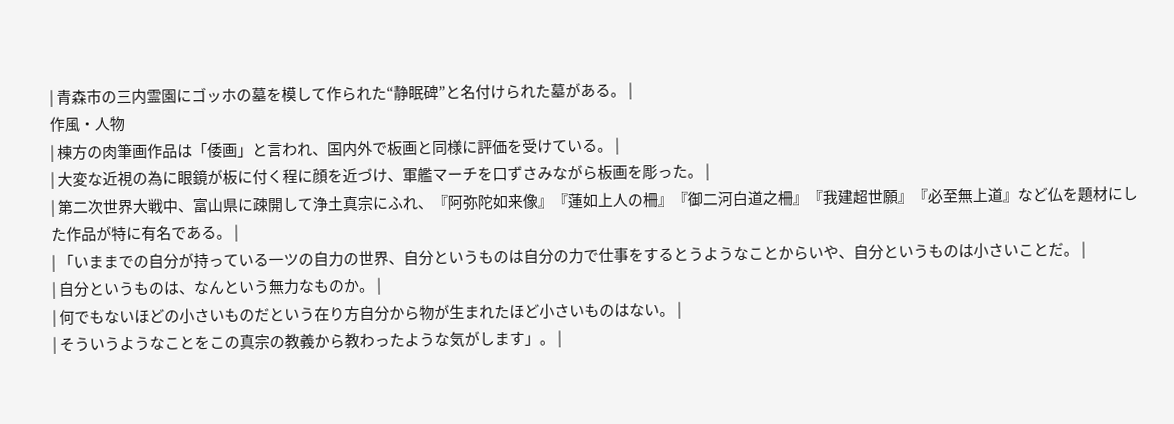| 青森市の三内霊園にゴッホの墓を模して作られた“静眠碑”と名付けられた墓がある。 |
作風・人物
| 棟方の肉筆画作品は「倭画」と言われ、国内外で板画と同様に評価を受けている。 |
| 大変な近視の為に眼鏡が板に付く程に顔を近づけ、軍艦マーチを口ずさみながら板画を彫った。 |
| 第二次世界大戦中、富山県に疎開して浄土真宗にふれ、『阿弥陀如来像』『蓮如上人の柵』『御二河白道之柵』『我建超世願』『必至無上道』など仏を題材にした作品が特に有名である。 |
| 「いままでの自分が持っている一ツの自力の世界、自分というものは自分の力で仕事をするとうようなことからいや、自分というものは小さいことだ。 |
| 自分というものは、なんという無力なものか。 |
| 何でもないほどの小さいものだという在り方自分から物が生まれたほど小さいものはない。 |
| そういうようなことをこの真宗の教義から教わったような気がします」。 |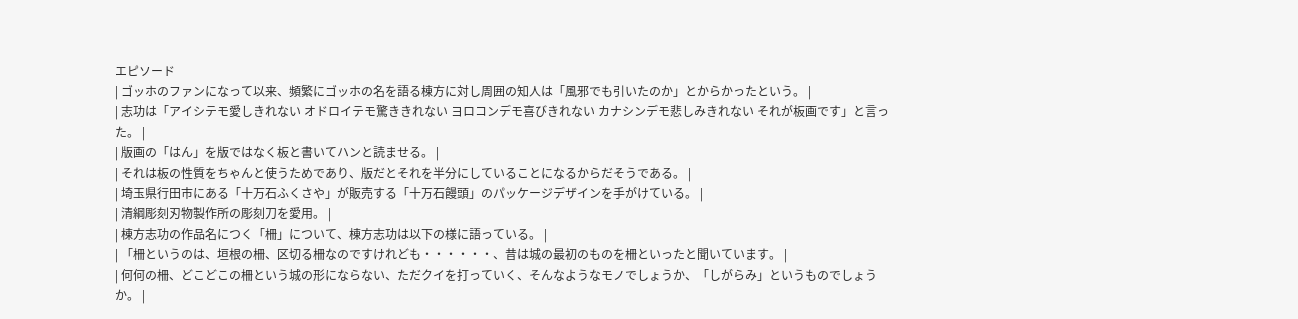エピソード
| ゴッホのファンになって以来、頻繁にゴッホの名を語る棟方に対し周囲の知人は「風邪でも引いたのか」とからかったという。 |
| 志功は「アイシテモ愛しきれない オドロイテモ驚ききれない ヨロコンデモ喜びきれない カナシンデモ悲しみきれない それが板画です」と言った。 |
| 版画の「はん」を版ではなく板と書いてハンと読ませる。 |
| それは板の性質をちゃんと使うためであり、版だとそれを半分にしていることになるからだそうである。 |
| 埼玉県行田市にある「十万石ふくさや」が販売する「十万石饅頭」のパッケージデザインを手がけている。 |
| 清綱彫刻刃物製作所の彫刻刀を愛用。 |
| 棟方志功の作品名につく「柵」について、棟方志功は以下の様に語っている。 |
| 「柵というのは、垣根の柵、区切る柵なのですけれども・・・・・・、昔は城の最初のものを柵といったと聞いています。 |
| 何何の柵、どこどこの柵という城の形にならない、ただクイを打っていく、そんなようなモノでしょうか、「しがらみ」というものでしょうか。 |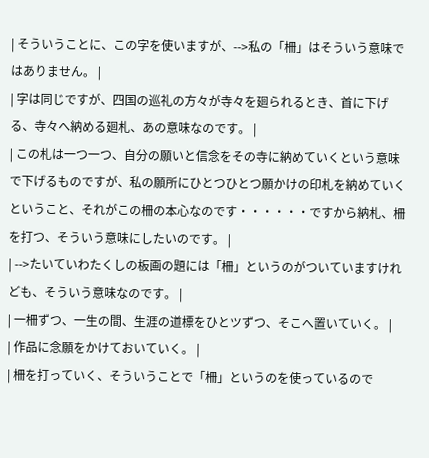| そういうことに、この字を使いますが、-->私の「柵」はそういう意味ではありません。 |
| 字は同じですが、四国の巡礼の方々が寺々を廻られるとき、首に下げる、寺々へ納める廻札、あの意味なのです。 |
| この札は一つ一つ、自分の願いと信念をその寺に納めていくという意味で下げるものですが、私の願所にひとつひとつ願かけの印札を納めていくということ、それがこの柵の本心なのです・・・・・・ですから納札、柵を打つ、そういう意味にしたいのです。 |
| -->たいていわたくしの板画の題には「柵」というのがついていますけれども、そういう意味なのです。 |
| 一柵ずつ、一生の間、生涯の道標をひとツずつ、そこへ置いていく。 |
| 作品に念願をかけておいていく。 |
| 柵を打っていく、そういうことで「柵」というのを使っているので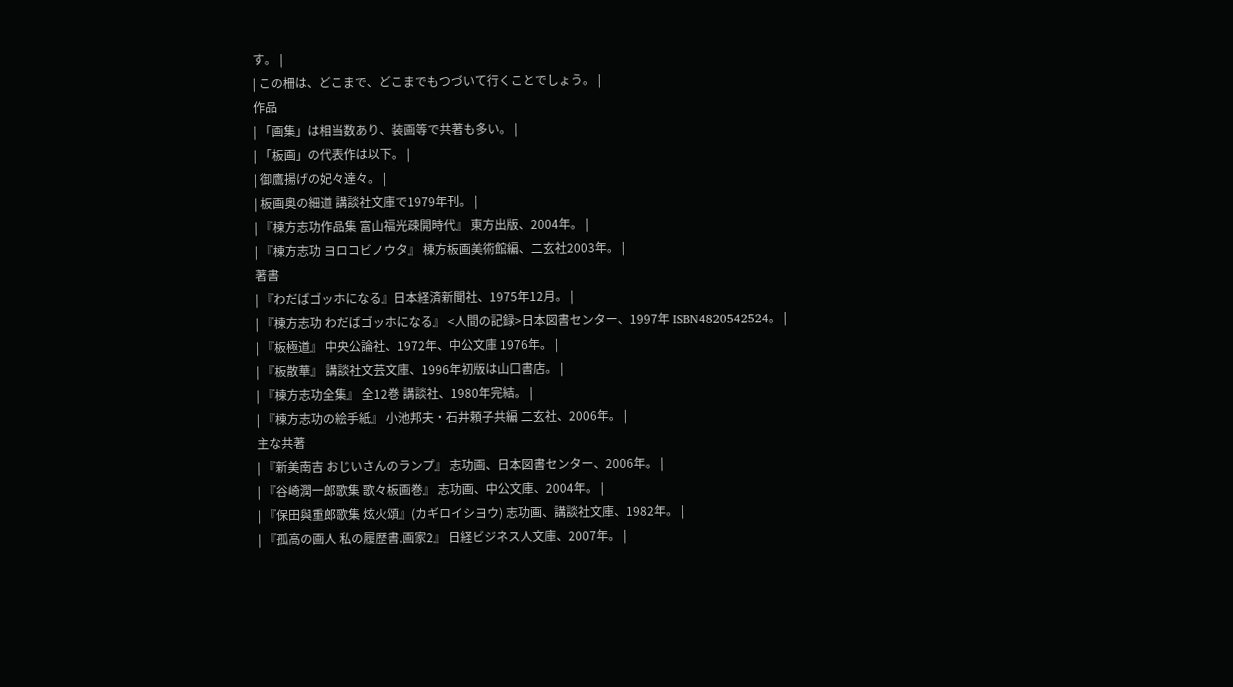す。 |
| この柵は、どこまで、どこまでもつづいて行くことでしょう。 |
作品
| 「画集」は相当数あり、装画等で共著も多い。 |
| 「板画」の代表作は以下。 |
| 御鷹揚げの妃々達々。 |
| 板画奥の細道 講談社文庫で1979年刊。 |
| 『棟方志功作品集 富山福光疎開時代』 東方出版、2004年。 |
| 『棟方志功 ヨロコビノウタ』 棟方板画美術館編、二玄社2003年。 |
著書
| 『わだばゴッホになる』日本経済新聞社、1975年12月。 |
| 『棟方志功 わだばゴッホになる』 <人間の記録>日本図書センター、1997年 ISBN4820542524。 |
| 『板極道』 中央公論社、1972年、中公文庫 1976年。 |
| 『板散華』 講談社文芸文庫、1996年初版は山口書店。 |
| 『棟方志功全集』 全12巻 講談社、1980年完結。 |
| 『棟方志功の絵手紙』 小池邦夫・石井頼子共編 二玄社、2006年。 |
主な共著
| 『新美南吉 おじいさんのランプ』 志功画、日本図書センター、2006年。 |
| 『谷崎潤一郎歌集 歌々板画巻』 志功画、中公文庫、2004年。 |
| 『保田與重郎歌集 炫火頌』(カギロイシヨウ) 志功画、講談社文庫、1982年。 |
| 『孤高の画人 私の履歴書.画家2』 日経ビジネス人文庫、2007年。 |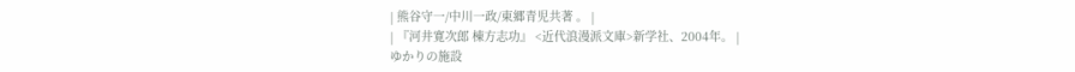| 熊谷守一/中川一政/東郷青児共著 。 |
| 『河井寛次郎 棟方志功』 <近代浪漫派文庫>新学社、2004年。 |
ゆかりの施設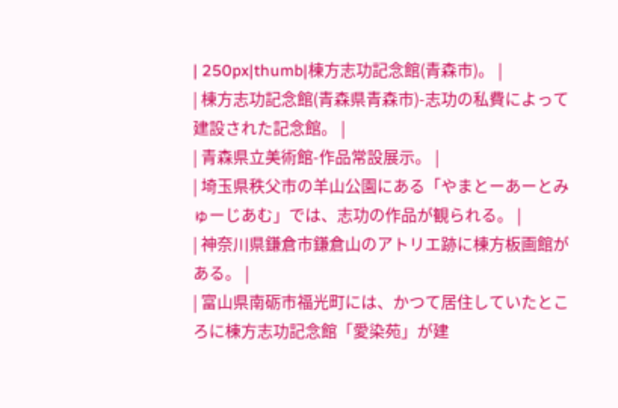| 250px|thumb|棟方志功記念館(青森市)。 |
| 棟方志功記念館(青森県青森市)-志功の私費によって建設された記念館。 |
| 青森県立美術館-作品常設展示。 |
| 埼玉県秩父市の羊山公園にある「やまとーあーとみゅーじあむ」では、志功の作品が観られる。 |
| 神奈川県鎌倉市鎌倉山のアトリエ跡に棟方板画館がある。 |
| 富山県南砺市福光町には、かつて居住していたところに棟方志功記念館「愛染苑」が建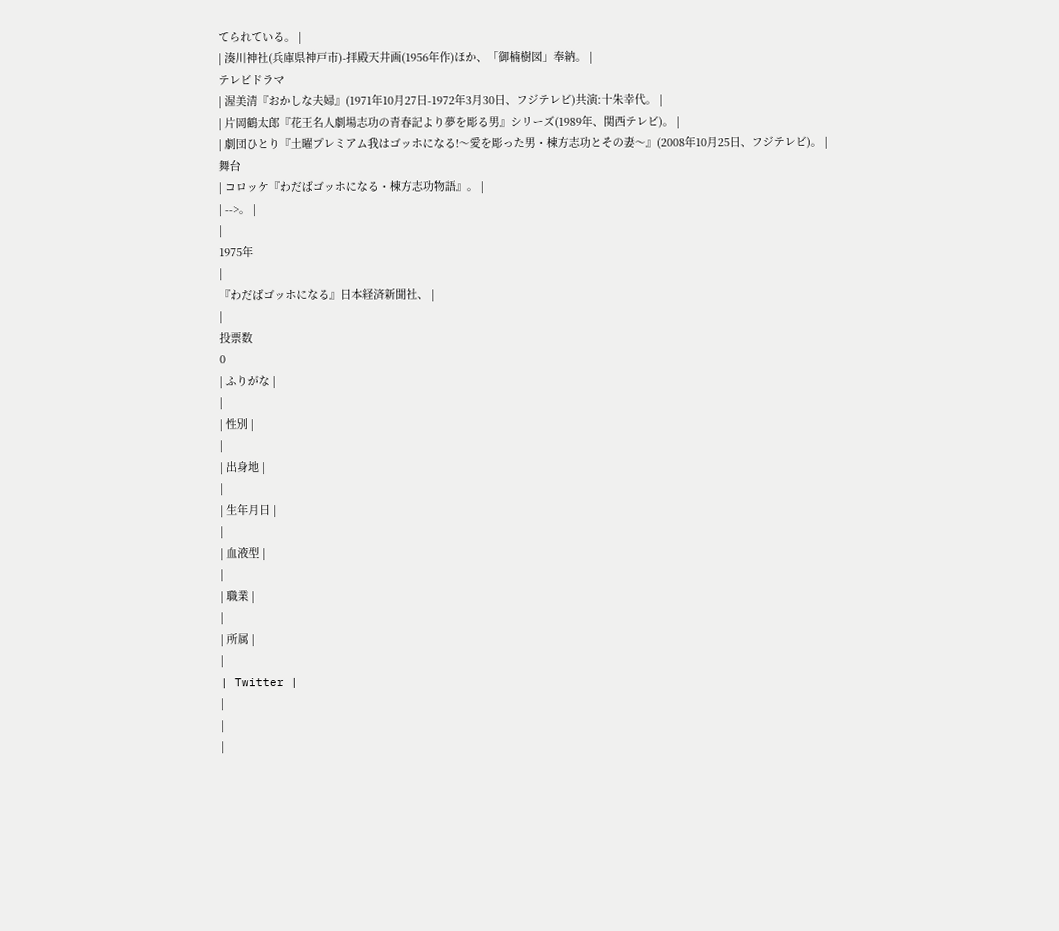てられている。 |
| 湊川神社(兵庫県神戸市)-拝殿天井画(1956年作)ほか、「御楠樹図」奉納。 |
テレビドラマ
| 渥美清『おかしな夫婦』(1971年10月27日-1972年3月30日、フジテレビ)共演:十朱幸代。 |
| 片岡鶴太郎『花王名人劇場志功の青春記より夢を彫る男』シリーズ(1989年、関西テレビ)。 |
| 劇団ひとり『土曜プレミアム我はゴッホになる!〜愛を彫った男・棟方志功とその妻〜』(2008年10月25日、フジテレビ)。 |
舞台
| コロッケ『わだばゴッホになる・棟方志功物語』。 |
| -->。 |
|
1975年
|
『わだばゴッホになる』日本経済新聞社、 |
|
投票数
0
| ふりがな |
|
| 性別 |
|
| 出身地 |
|
| 生年月日 |
|
| 血液型 |
|
| 職業 |
|
| 所属 |
|
| Twitter |
|
|
|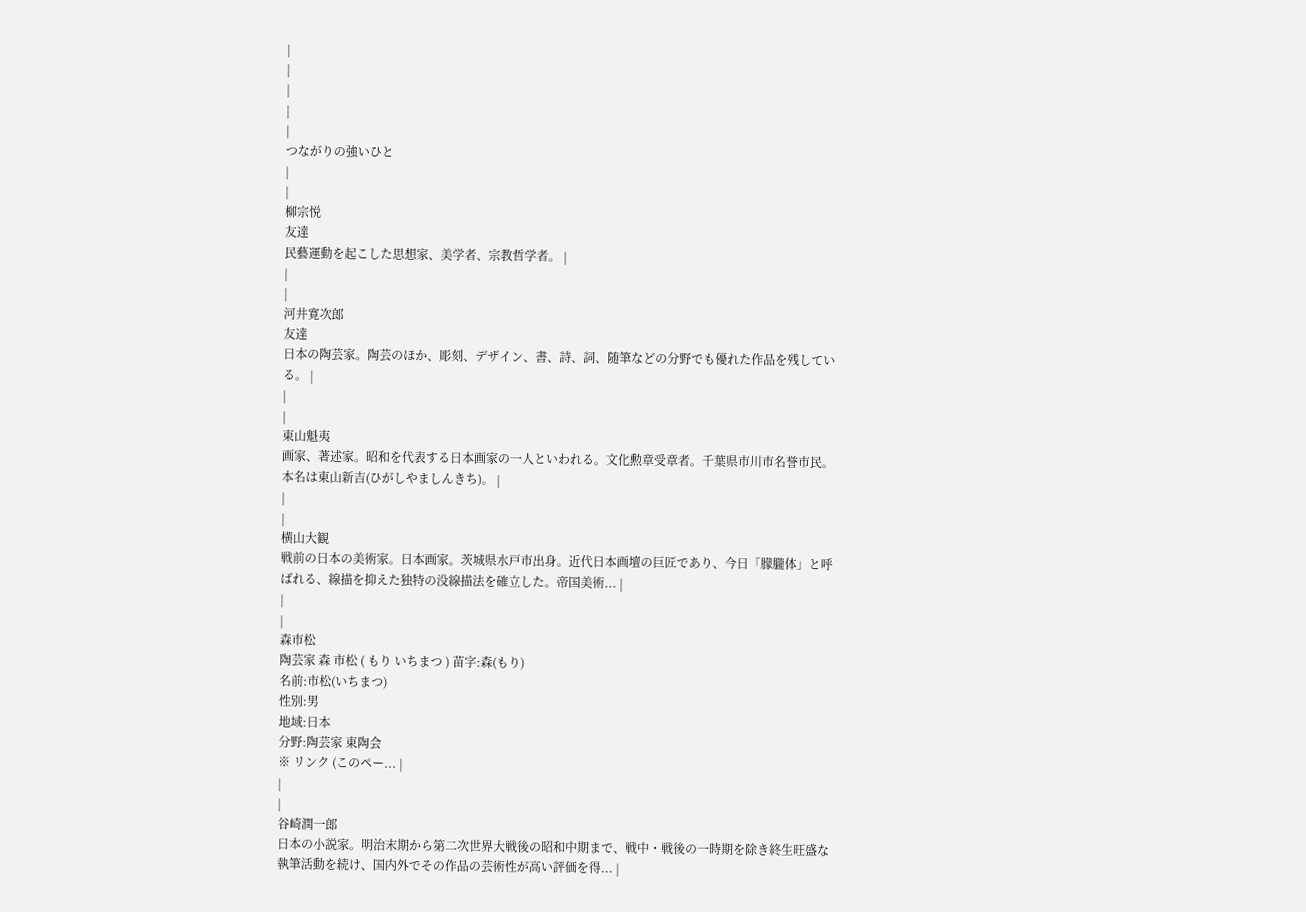|
|
|
|
|
つながりの強いひと
|
|
柳宗悦
友達
民藝運動を起こした思想家、美学者、宗教哲学者。 |
|
|
河井寛次郎
友達
日本の陶芸家。陶芸のほか、彫刻、デザイン、書、詩、詞、随筆などの分野でも優れた作品を残している。 |
|
|
東山魁夷
画家、著述家。昭和を代表する日本画家の一人といわれる。文化勲章受章者。千葉県市川市名誉市民。本名は東山新吉(ひがしやましんきち)。 |
|
|
横山大観
戦前の日本の美術家。日本画家。茨城県水戸市出身。近代日本画壇の巨匠であり、今日「朦朧体」と呼ばれる、線描を抑えた独特の没線描法を確立した。帝国美術... |
|
|
森市松
陶芸家 森 市松 ( もり いちまつ ) 苗字:森(もり)
名前:市松(いちまつ)
性別:男
地域:日本
分野:陶芸家 東陶会
※ リンク (このペー... |
|
|
谷崎潤一郎
日本の小説家。明治末期から第二次世界大戦後の昭和中期まで、戦中・戦後の一時期を除き終生旺盛な執筆活動を続け、国内外でその作品の芸術性が高い評価を得... |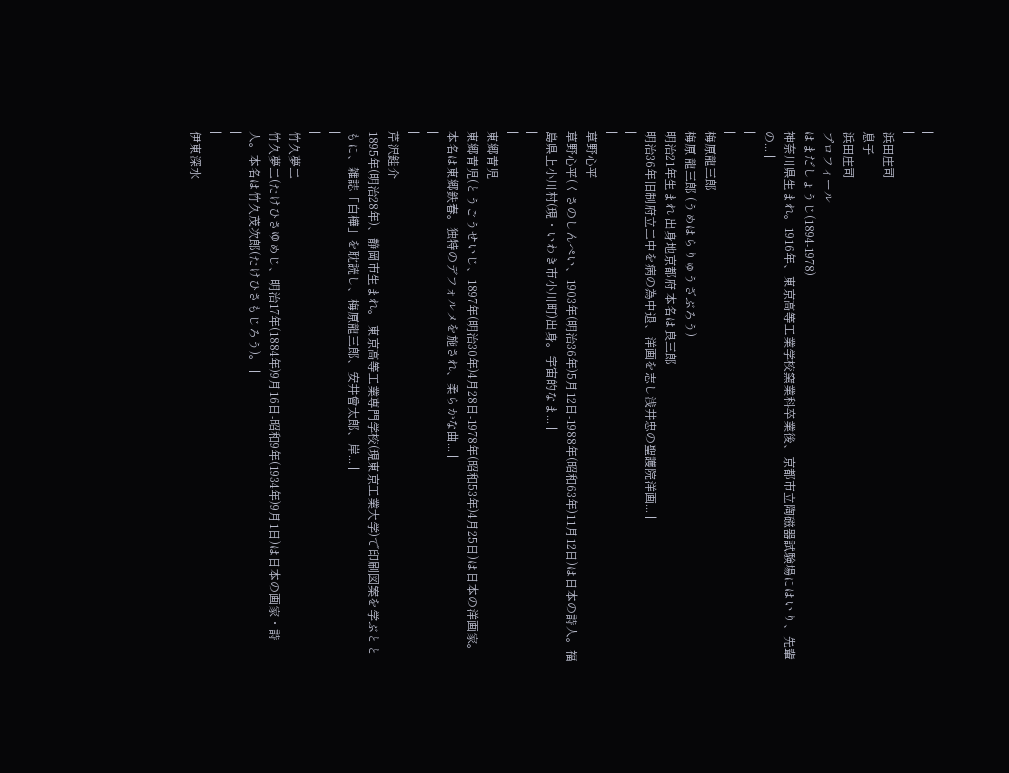|
|
浜田庄司
息子
浜田庄司
プロフィール
はまだしょうじ(1894-1978)
神奈川県生まれ。1916年、東京高等工業学校窯業科卒業後、京都市立陶磁器試験場にはいり、先輩の... |
|
|
梅原龍三郎
梅原 龍三郎 (うめはらりゅうざぶろう)
明治21年生まれ 出身地京都府 本名は良三郎
明治36年旧制府立二中を病の為中退、洋画を志し浅井忠の聖護院洋画... |
|
|
草野心平
草野心平(くさのしんぺい、1903年(明治36年)5月12日-1988年(昭和63年)11月12日)は日本の詩人。福島県上小川村(現・いわき市小川町)出身。宇宙的なま... |
|
|
東郷青児
東郷青児(とうごうせいじ、1897年(明治30年)4月28日-1978年(昭和53年)4月25日)は日本の洋画家。本名は東郷鉄春。独特のデフォルメを施され、柔らかな曲... |
|
|
芹沢銈介
1895年(明治28年)、静岡市生まれ。 東京高等工業専門学校(現東京工業大学)で印刷図案を学ぶとともに、雑誌「白樺」を耽読し、梅原龍三郎、安井曾太郎、岸... |
|
|
竹久夢二
竹久夢二(たけひさゆめじ、明治17年(1884年)9月16日-昭和9年(1934年)9月1日)は日本の画家・詩人。本名は竹久茂次郎(たけひさもじろう)。 |
|
|
伊東深水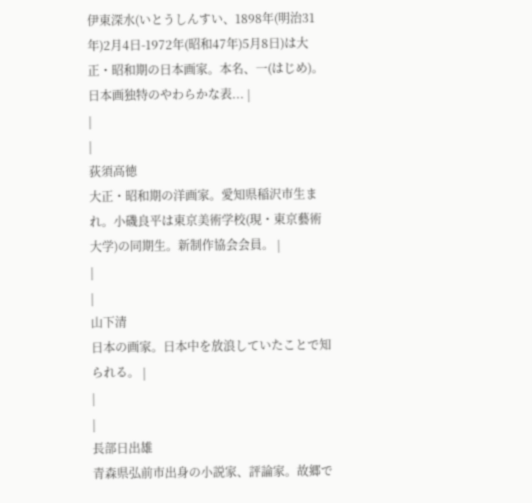伊東深水(いとうしんすい、1898年(明治31年)2月4日-1972年(昭和47年)5月8日)は大正・昭和期の日本画家。本名、一(はじめ)。日本画独特のやわらかな表... |
|
|
荻須高徳
大正・昭和期の洋画家。愛知県稲沢市生まれ。小磯良平は東京美術学校(現・東京藝術大学)の同期生。新制作協会会員。 |
|
|
山下清
日本の画家。日本中を放浪していたことで知られる。 |
|
|
長部日出雄
青森県弘前市出身の小説家、評論家。故郷で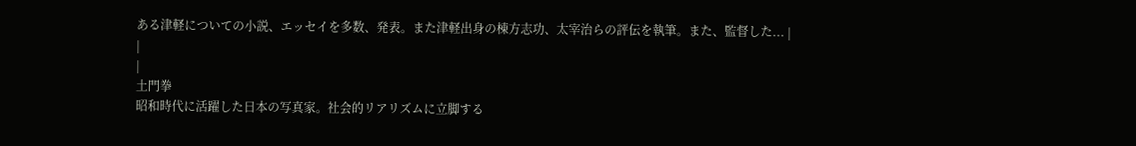ある津軽についての小説、エッセイを多数、発表。また津軽出身の棟方志功、太宰治らの評伝を執筆。また、監督した... |
|
|
土門拳
昭和時代に活躍した日本の写真家。社会的リアリズムに立脚する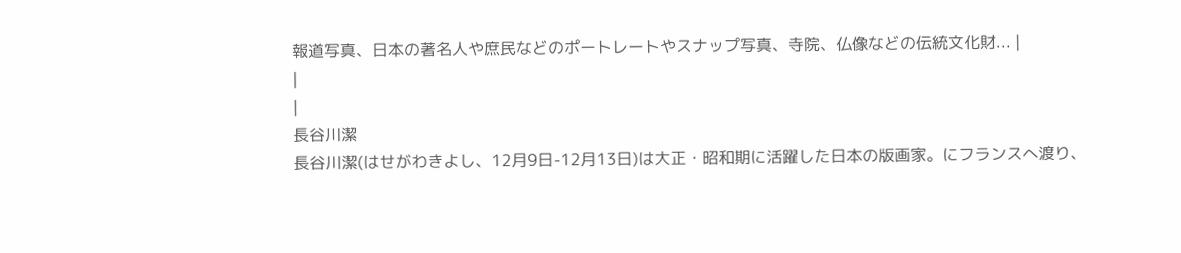報道写真、日本の著名人や庶民などのポートレートやスナップ写真、寺院、仏像などの伝統文化財... |
|
|
長谷川潔
長谷川潔(はせがわきよし、12月9日-12月13日)は大正・昭和期に活躍した日本の版画家。にフランスへ渡り、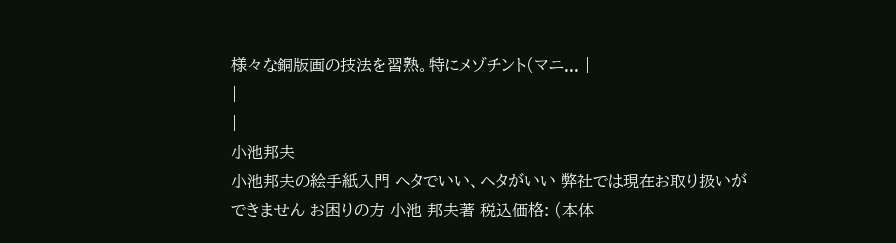様々な銅版画の技法を習熟。特にメゾチント(マニ... |
|
|
小池邦夫
小池邦夫の絵手紙入門 ヘタでいい、ヘタがいい 弊社では現在お取り扱いができません お困りの方 小池 邦夫著 税込価格: (本体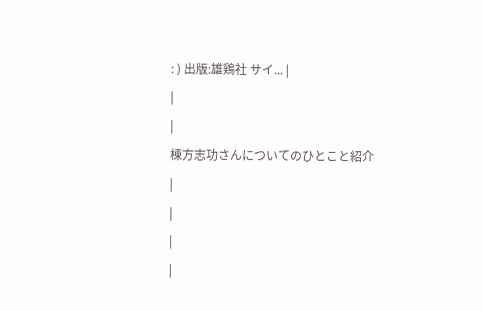: ) 出版:雄鶏社 サイ... |
|
|
棟方志功さんについてのひとこと紹介
|
|
|
|